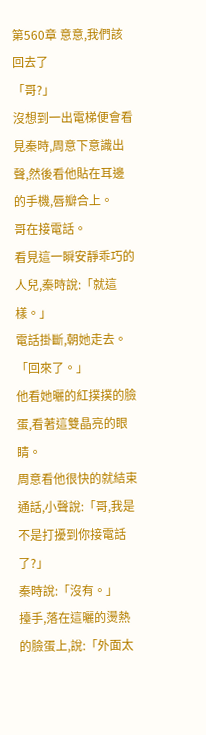第560章 意意,我們該回去了
「哥?」
沒想到一出電梯便會看見秦時,周意下意識出聲,然後看他貼在耳邊的手機,唇瓣合上。
哥在接電話。
看見這一瞬安靜乖巧的人兒,秦時說:「就這樣。」
電話掛斷,朝她走去。
「回來了。」
他看她曬的紅撲撲的臉蛋,看著這雙晶亮的眼睛。
周意看他很快的就結束通話,小聲說:「哥,我是不是打擾到你接電話了?」
秦時說:「沒有。」
擡手,落在這曬的燙熱的臉蛋上,說:「外面太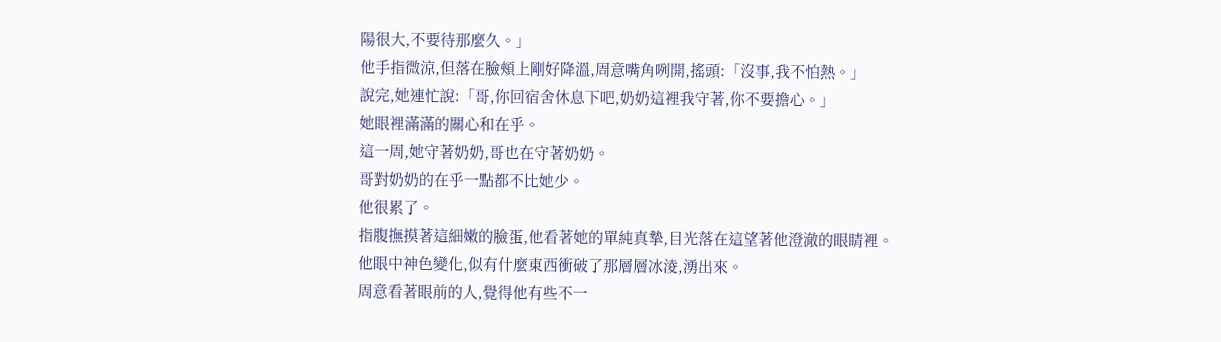陽很大,不要待那麼久。」
他手指微涼,但落在臉頰上剛好降溫,周意嘴角咧開,搖頭:「沒事,我不怕熱。」
說完,她連忙說:「哥,你回宿舍休息下吧,奶奶這裡我守著,你不要擔心。」
她眼裡滿滿的關心和在乎。
這一周,她守著奶奶,哥也在守著奶奶。
哥對奶奶的在乎一點都不比她少。
他很累了。
指腹撫摸著這細嫩的臉蛋,他看著她的單純真摯,目光落在這望著他澄澈的眼睛裡。
他眼中神色變化,似有什麼東西衝破了那層層冰淩,湧出來。
周意看著眼前的人,覺得他有些不一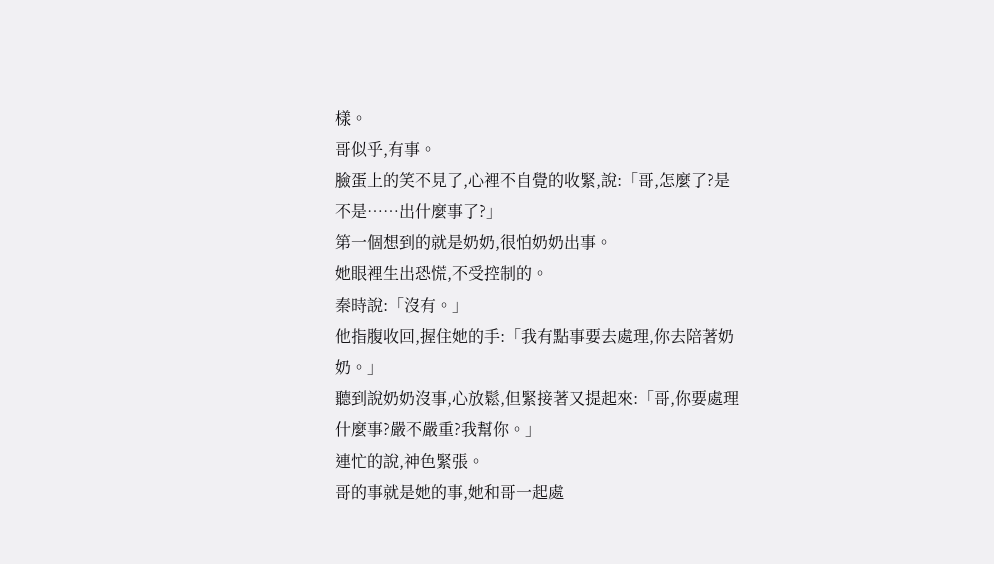樣。
哥似乎,有事。
臉蛋上的笑不見了,心裡不自覺的收緊,說:「哥,怎麼了?是不是……出什麼事了?」
第一個想到的就是奶奶,很怕奶奶出事。
她眼裡生出恐慌,不受控制的。
秦時說:「沒有。」
他指腹收回,握住她的手:「我有點事要去處理,你去陪著奶奶。」
聽到說奶奶沒事,心放鬆,但緊接著又提起來:「哥,你要處理什麼事?嚴不嚴重?我幫你。」
連忙的說,神色緊張。
哥的事就是她的事,她和哥一起處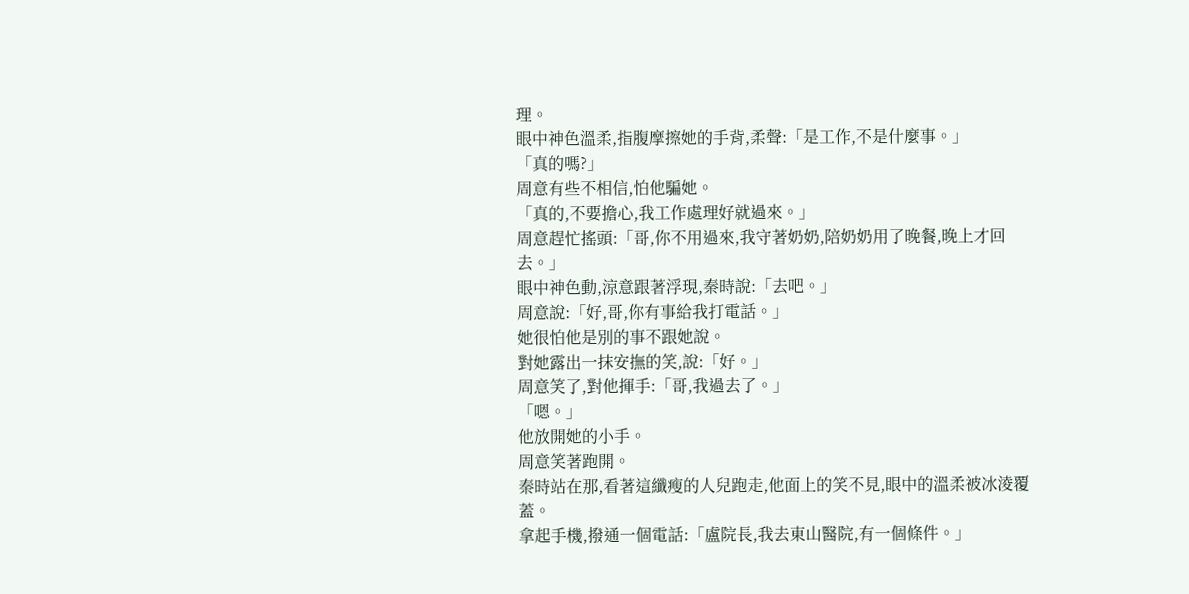理。
眼中神色溫柔,指腹摩擦她的手背,柔聲:「是工作,不是什麼事。」
「真的嗎?」
周意有些不相信,怕他騙她。
「真的,不要擔心,我工作處理好就過來。」
周意趕忙搖頭:「哥,你不用過來,我守著奶奶,陪奶奶用了晚餐,晚上才回去。」
眼中神色動,涼意跟著浮現,秦時說:「去吧。」
周意說:「好,哥,你有事給我打電話。」
她很怕他是別的事不跟她說。
對她露出一抹安撫的笑,說:「好。」
周意笑了,對他揮手:「哥,我過去了。」
「嗯。」
他放開她的小手。
周意笑著跑開。
秦時站在那,看著這纖瘦的人兒跑走,他面上的笑不見,眼中的溫柔被冰淩覆蓋。
拿起手機,撥通一個電話:「盧院長,我去東山醫院,有一個條件。」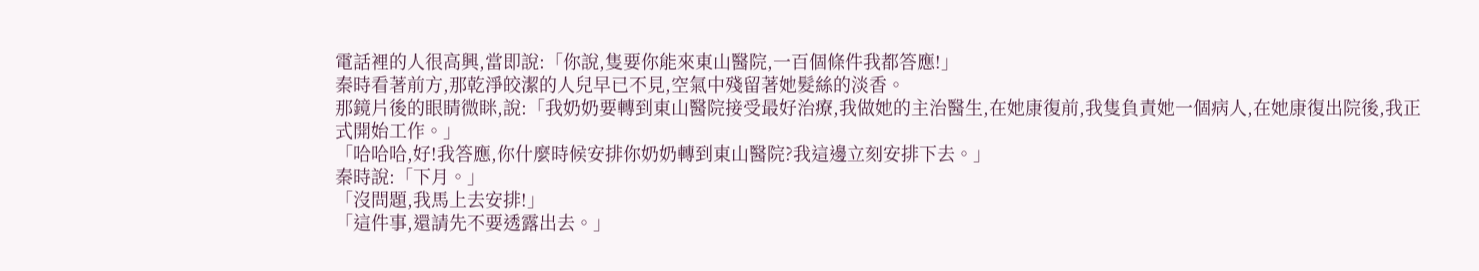電話裡的人很高興,當即說:「你說,隻要你能來東山醫院,一百個條件我都答應!」
秦時看著前方,那乾淨皎潔的人兒早已不見,空氣中殘留著她髮絲的淡香。
那鏡片後的眼睛微眯,說:「我奶奶要轉到東山醫院接受最好治療,我做她的主治醫生,在她康復前,我隻負責她一個病人,在她康復出院後,我正式開始工作。」
「哈哈哈,好!我答應,你什麼時候安排你奶奶轉到東山醫院?我這邊立刻安排下去。」
秦時說:「下月。」
「沒問題,我馬上去安排!」
「這件事,還請先不要透露出去。」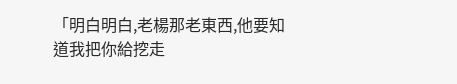「明白明白,老楊那老東西,他要知道我把你給挖走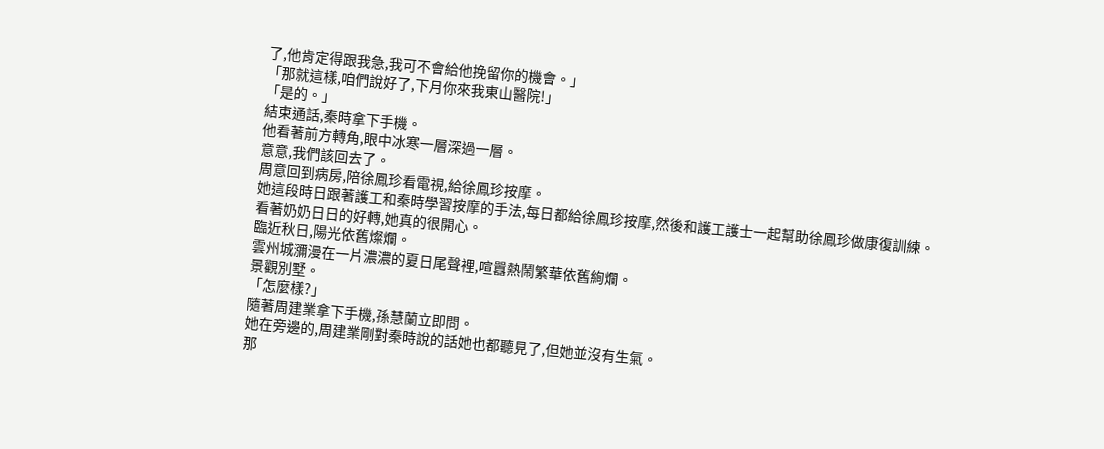了,他肯定得跟我急,我可不會給他挽留你的機會。」
「那就這樣,咱們說好了,下月你來我東山醫院!」
「是的。」
結束通話,秦時拿下手機。
他看著前方轉角,眼中冰寒一層深過一層。
意意,我們該回去了。
周意回到病房,陪徐鳳珍看電視,給徐鳳珍按摩。
她這段時日跟著護工和秦時學習按摩的手法,每日都給徐鳳珍按摩,然後和護工護士一起幫助徐鳳珍做康復訓練。
看著奶奶日日的好轉,她真的很開心。
臨近秋日,陽光依舊燦爛。
雲州城瀰漫在一片濃濃的夏日尾聲裡,喧囂熱鬧繁華依舊絢爛。
景觀別墅。
「怎麼樣?」
隨著周建業拿下手機,孫慧蘭立即問。
她在旁邊的,周建業剛對秦時說的話她也都聽見了,但她並沒有生氣。
那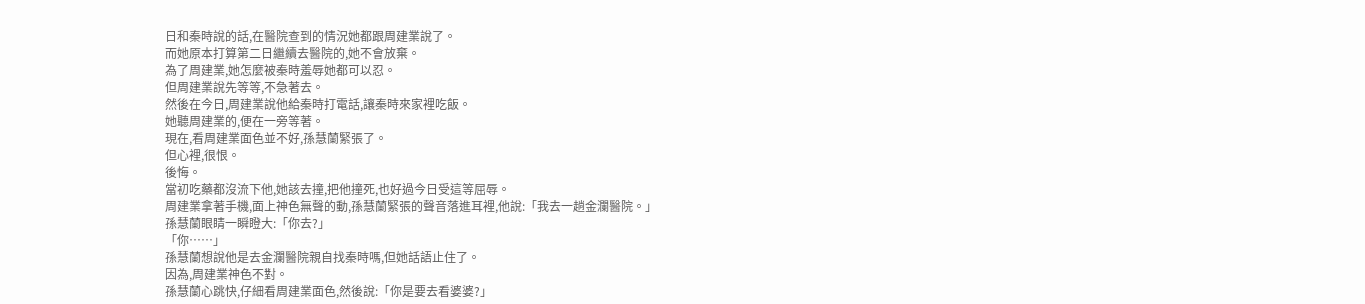日和秦時說的話,在醫院查到的情況她都跟周建業說了。
而她原本打算第二日繼續去醫院的,她不會放棄。
為了周建業,她怎麼被秦時羞辱她都可以忍。
但周建業說先等等,不急著去。
然後在今日,周建業說他給秦時打電話,讓秦時來家裡吃飯。
她聽周建業的,便在一旁等著。
現在,看周建業面色並不好,孫慧蘭緊張了。
但心裡,很恨。
後悔。
當初吃藥都沒流下他,她該去撞,把他撞死,也好過今日受這等屈辱。
周建業拿著手機,面上神色無聲的動,孫慧蘭緊張的聲音落進耳裡,他說:「我去一趟金瀾醫院。」
孫慧蘭眼睛一瞬瞪大:「你去?」
「你……」
孫慧蘭想說他是去金瀾醫院親自找秦時嗎,但她話語止住了。
因為,周建業神色不對。
孫慧蘭心跳快,仔細看周建業面色,然後說:「你是要去看婆婆?」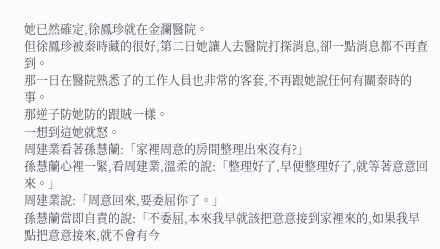她已然確定,徐鳳珍就在金瀾醫院。
但徐鳳珍被秦時藏的很好,第二日她讓人去醫院打探消息,卻一點消息都不再查到。
那一日在醫院熟悉了的工作人員也非常的客套,不再跟她說任何有關秦時的事。
那逆子防她防的跟賊一樣。
一想到這她就怒。
周建業看著孫慧蘭:「家裡周意的房間整理出來沒有?」
孫慧蘭心裡一緊,看周建業,溫柔的說:「整理好了,早便整理好了,就等著意意回來。」
周建業說:「周意回來,要委屈你了。」
孫慧蘭當即自責的說:「不委屈,本來我早就該把意意接到家裡來的,如果我早點把意意接來,就不會有今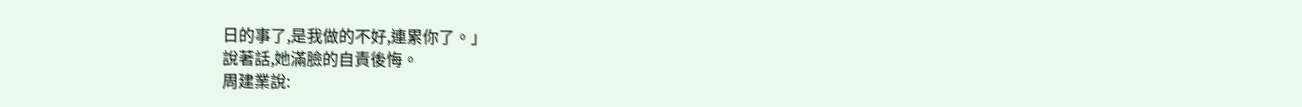日的事了,是我做的不好,連累你了。」
說著話,她滿臉的自責後悔。
周建業說: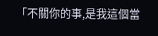「不關你的事,是我這個當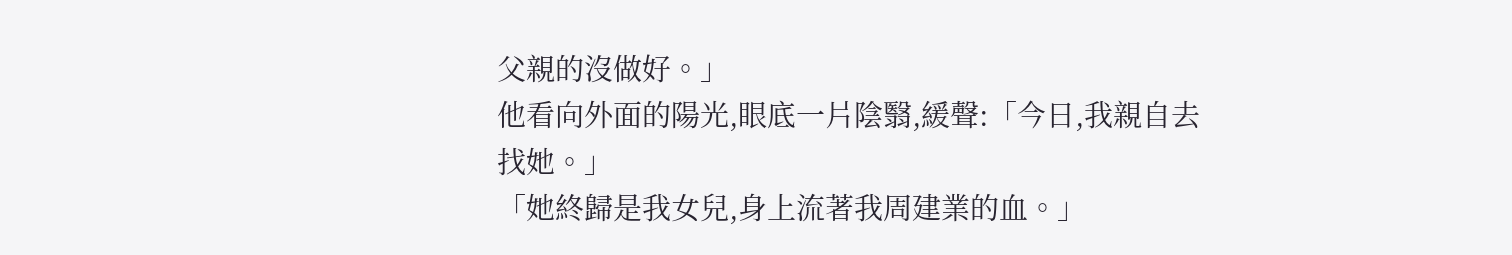父親的沒做好。」
他看向外面的陽光,眼底一片陰翳,緩聲:「今日,我親自去找她。」
「她終歸是我女兒,身上流著我周建業的血。」